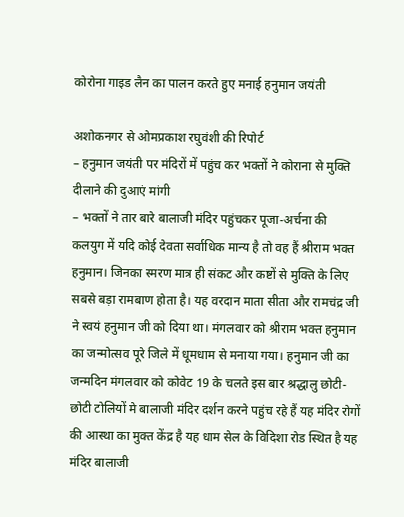कोरोना गाइड लैन का पालन करते हुए मनाई हनुमान जयंती

अशोकनगर से ओमप्रकाश रघुवंशी की रिपोर्ट
– हनुमान जयंती पर मंदिरों में पहुंच कर भक्तों ने कोराना से मुक्ति दीलाने की दुआएं मांगी
– भक्तों ने तार बारे बालाजी मंदिर पहुंचकर पूजा-अर्चना की
कलयुग में यदि कोई देवता सर्वाधिक मान्य है तो वह हैं श्रीराम भक्त हनुमान। जिनका स्मरण मात्र ही संकट और कष्टों से मुक्ति के लिए सबसे बड़ा रामबाण होता है। यह वरदान माता सीता और रामचंद्र जी ने स्वयं हनुमान जी को दिया था। मंगलवार को श्रीराम भक्त हनुमान का जन्मोत्सव पूरे जिले में धूमधाम से मनाया गया। हनुमान जी का जन्मदिन मंगलवार को कोवेट 19 के चलते इस बार श्रद्धालु छोटी-छोटी टोलियों मे बालाजी मंदिर दर्शन करने पहुंच रहे हैं यह मंदिर रोगों की आस्था का मुक्त केंद्र है यह धाम सेल के विदिशा रोड स्थित है यह मंदिर बालाजी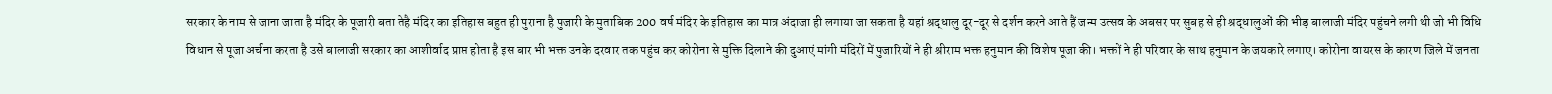सरकार के नाम से जाना जाता है मंदिर के पूजारी बता तेहै मंदिर का इतिहास बहुत ही पुराना है पुजारी के मुताबिक 200 वर्ष मंदिर के इतिहास का मात्र अंदाजा ही लगाया जा सकता है यहां श्रद्धालु दूर-दूर से दर्शन करने आते हैं जन्म उत्सव के अबसर पर सुबह से ही श्रद्धालुओं की भीड़ बालाजी मंदिर पहुंचने लगी थी जो भी विधि विधान से पूजा अर्चना करता है उसे बालाजी सरकार का आशीर्वाद प्राप्त होता है इस बार भी भक्त उनके दरवार तक पहुंच कर कोरोना से मुक्ति दिलाने की दुआएं मांगी मंदिरों में पुजारियों ने ही श्रीराम भक्त हनुमान की विशेष पूजा की। भक्तों ने ही परिवार के साथ हनुमान के जयकारे लगाए। कोरोना वायरस के कारण जिले में जनता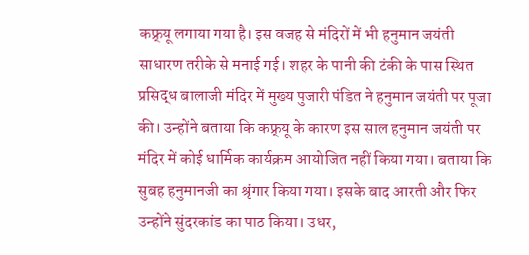कफ्र्यू लगाया गया है। इस वजह से मंदिरों में भी हनुमान जयंती साधारण तरीके से मनाई गई। शहर के पानी की टंकी के पास स्थित प्रसिद्ध बालाजी मंदिर में मुख्य पुजारी पंडित ने हनुमान जयंती पर पूजा की। उन्होंने बताया कि कफ्र्यू के कारण इस साल हनुमान जयंती पर मंदिर में कोई धार्मिक कार्यक्रम आयोजित नहीं किया गया। बताया कि सुबह हनुमानजी का श्रृंगार किया गया। इसके बाद आरती और फिर उन्होंने सुंदरकांड का पाठ किया। उधर,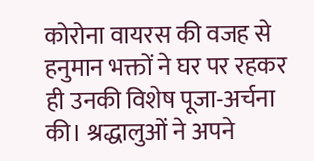कोरोना वायरस की वजह से हनुमान भक्तों ने घर पर रहकर ही उनकी विशेष पूजा-अर्चना की। श्रद्धालुओं ने अपने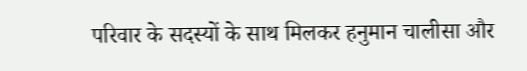परिवार के सदस्यों के साथ मिलकर हनुमान चालीसा और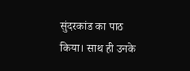सुंदरकांड का पाठ किया। साथ ही उनके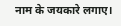नाम के जयकारे लगाए।